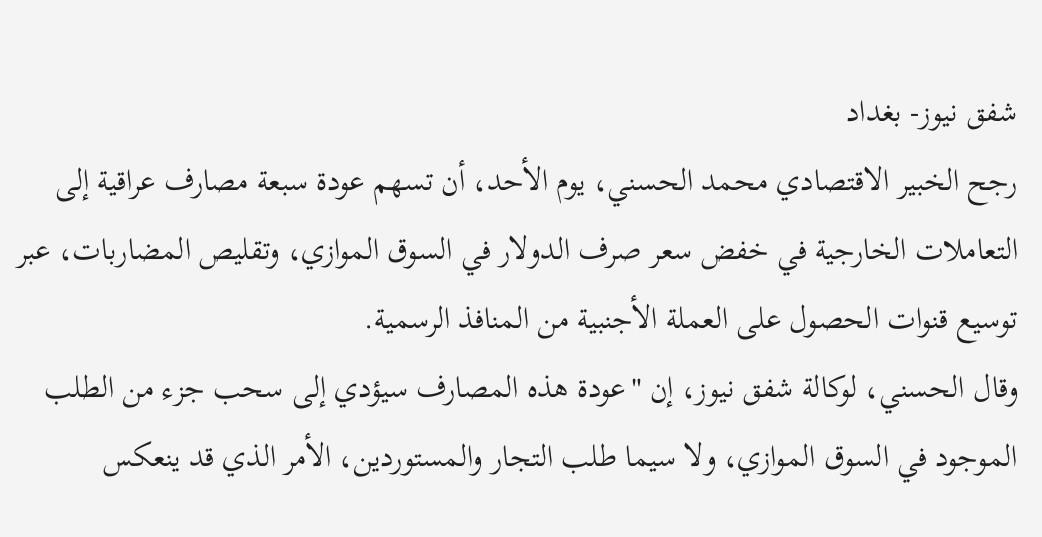شفق نيوز- بغداد
رجح الخبير الاقتصادي محمد الحسني، يوم الأحد، أن تسهم عودة سبعة مصارف عراقية إلى التعاملات الخارجية في خفض سعر صرف الدولار في السوق الموازي، وتقليص المضاربات، عبر توسيع قنوات الحصول على العملة الأجنبية من المنافذ الرسمية.
وقال الحسني، لوكالة شفق نيوز، إن "عودة هذه المصارف سيؤدي إلى سحب جزء من الطلب الموجود في السوق الموازي، ولا سيما طلب التجار والمستوردين، الأمر الذي قد ينعكس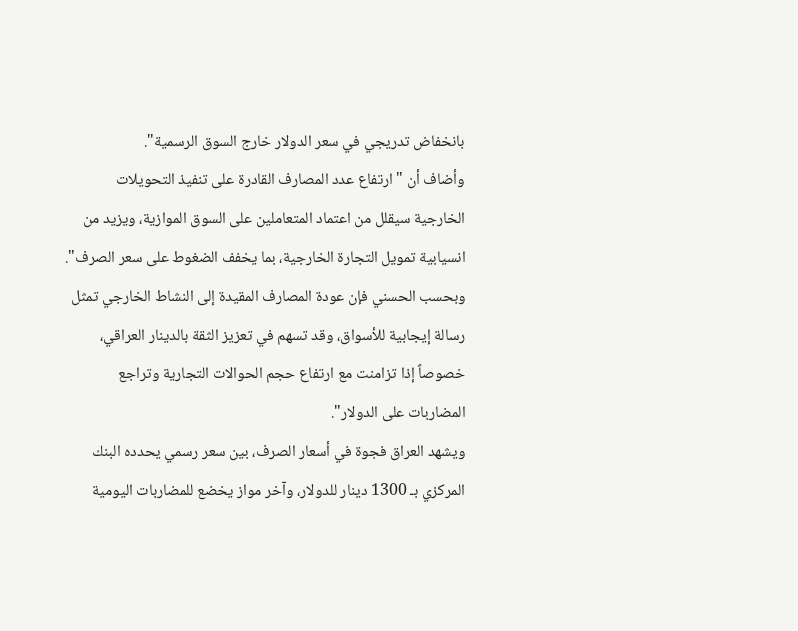بانخفاض تدريجي في سعر الدولار خارج السوق الرسمية".
وأضاف أن "ارتفاع عدد المصارف القادرة على تنفيذ التحويلات الخارجية سيقلل من اعتماد المتعاملين على السوق الموازية، ويزيد من انسيابية تمويل التجارة الخارجية، بما يخفف الضغوط على سعر الصرف".
وبحسب الحسني فإن عودة المصارف المقيدة إلى النشاط الخارجي تمثل رسالة إيجابية للأسواق، وقد تسهم في تعزيز الثقة بالدينار العراقي، خصوصاً إذا تزامنت مع ارتفاع حجم الحوالات التجارية وتراجع المضاربات على الدولار".
ويشهد العراق فجوة في أسعار الصرف، بين سعر رسمي يحدده البنك المركزي بـ 1300 دينار للدولار، وآخر مواز يخضع للمضاربات اليومية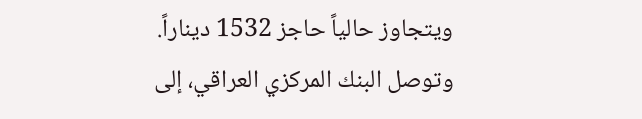ويتجاوز حالياً حاجز 1532 ديناراً.
وتوصل البنك المركزي العراقي، إلى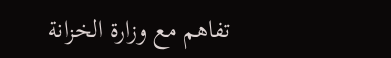تفاهم مع وزارة الخزانة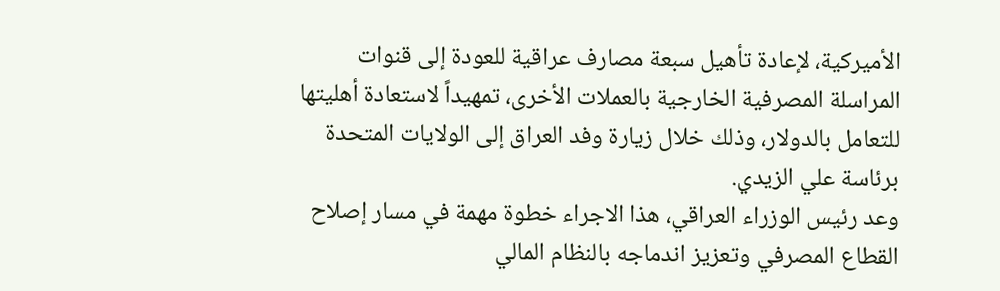الأميركية، لإعادة تأهيل سبعة مصارف عراقية للعودة إلى قنوات المراسلة المصرفية الخارجية بالعملات الأخرى، تمهيداً لاستعادة أهليتها للتعامل بالدولار، وذلك خلال زيارة وفد العراق إلى الولايات المتحدة برئاسة علي الزيدي.
وعد رئيس الوزراء العراقي، هذا الاجراء خطوة مهمة في مسار إصلاح القطاع المصرفي وتعزيز اندماجه بالنظام المالي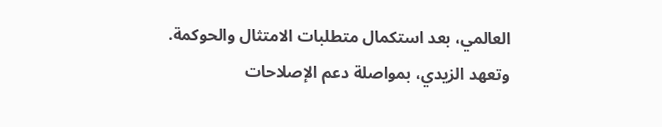العالمي، بعد استكمال متطلبات الامتثال والحوكمة.
وتعهد الزيدي، بمواصلة دعم الإصلاحات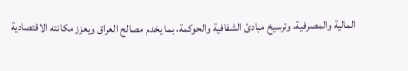المالية والمصرفية، وترسيخ مبادئ الشفافية والحوكمة، بما يخدم مصالح العراق ويعزز مكانته الاقتصادية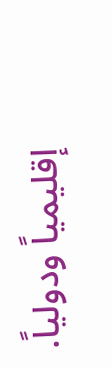إقليمياً ودولياً.